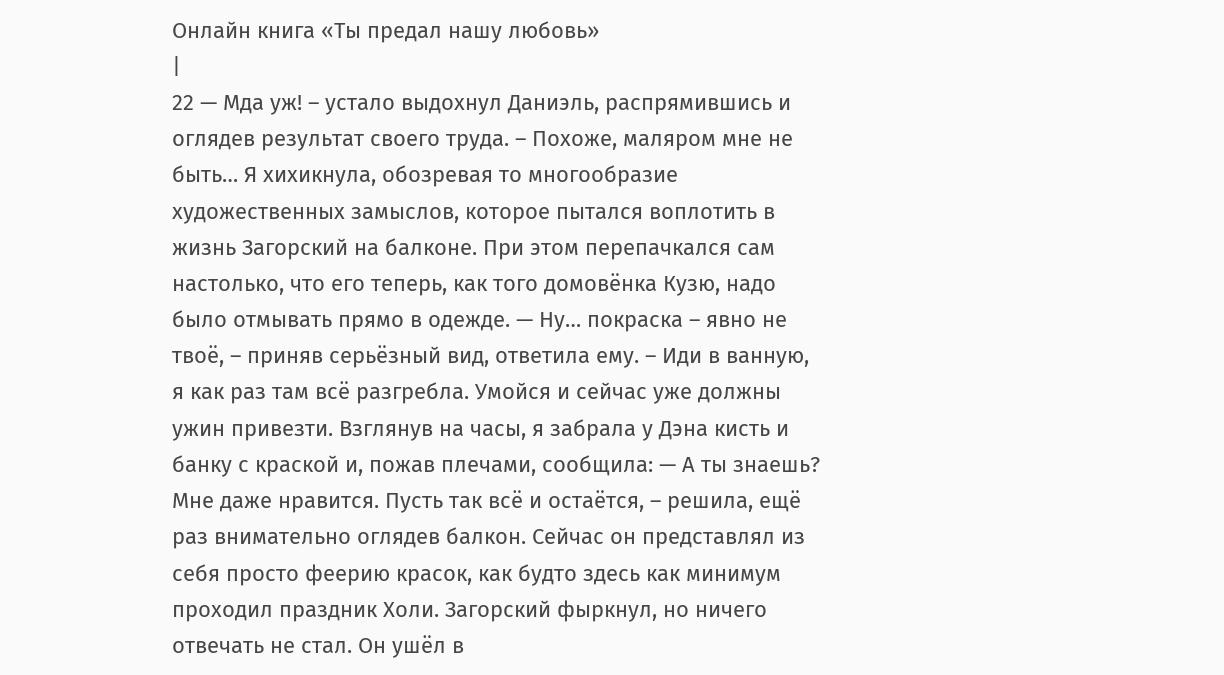Онлайн книга «Ты предал нашу любовь»
|
22 — Мда уж! – устало выдохнул Даниэль, распрямившись и оглядев результат своего труда. – Похоже, маляром мне не быть… Я хихикнула, обозревая то многообразие художественных замыслов, которое пытался воплотить в жизнь Загорский на балконе. При этом перепачкался сам настолько, что его теперь, как того домовёнка Кузю, надо было отмывать прямо в одежде. — Ну… покраска – явно не твоё, – приняв серьёзный вид, ответила ему. – Иди в ванную, я как раз там всё разгребла. Умойся и сейчас уже должны ужин привезти. Взглянув на часы, я забрала у Дэна кисть и банку с краской и, пожав плечами, сообщила: — А ты знаешь? Мне даже нравится. Пусть так всё и остаётся, – решила, ещё раз внимательно оглядев балкон. Сейчас он представлял из себя просто феерию красок, как будто здесь как минимум проходил праздник Холи. Загорский фыркнул, но ничего отвечать не стал. Он ушёл в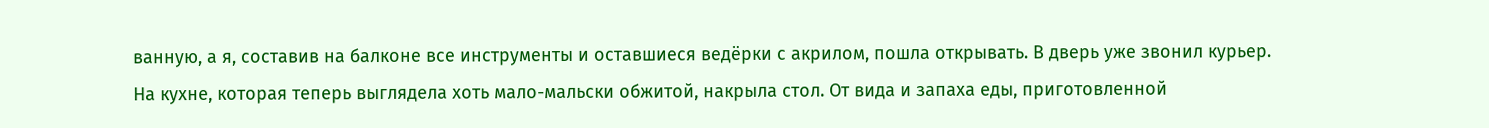ванную, а я, составив на балконе все инструменты и оставшиеся ведёрки с акрилом, пошла открывать. В дверь уже звонил курьер. На кухне, которая теперь выглядела хоть мало-мальски обжитой, накрыла стол. От вида и запаха еды, приготовленной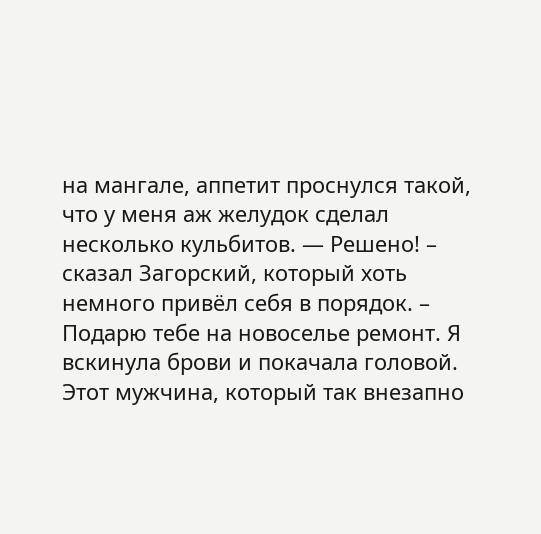на мангале, аппетит проснулся такой, что у меня аж желудок сделал несколько кульбитов. — Решено! – сказал Загорский, который хоть немного привёл себя в порядок. – Подарю тебе на новоселье ремонт. Я вскинула брови и покачала головой. Этот мужчина, который так внезапно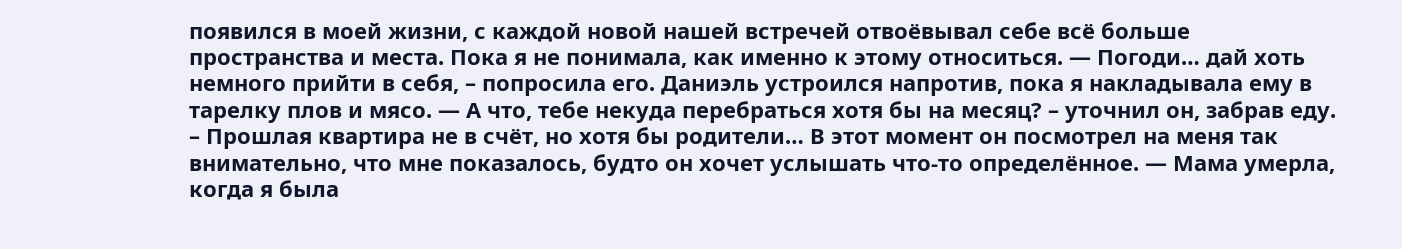появился в моей жизни, с каждой новой нашей встречей отвоёвывал себе всё больше пространства и места. Пока я не понимала, как именно к этому относиться. — Погоди… дай хоть немного прийти в себя, – попросила его. Даниэль устроился напротив, пока я накладывала ему в тарелку плов и мясо. — А что, тебе некуда перебраться хотя бы на месяц? – уточнил он, забрав еду. – Прошлая квартира не в счёт, но хотя бы родители… В этот момент он посмотрел на меня так внимательно, что мне показалось, будто он хочет услышать что-то определённое. — Мама умерла, когда я была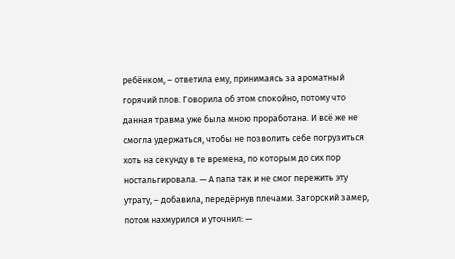ребёнком, – ответила ему, принимаясь за ароматный горячий плов. Говорила об этом спокойно, потому что данная травма уже была мною проработана. И всё же не смогла удержаться, чтобы не позволить себе погрузиться хоть на секунду в те времена, по которым до сих пор ностальгировала. — А папа так и не смог пережить эту утрату, – добавила, передёрнув плечами. Загорский замер, потом нахмурился и уточнил: —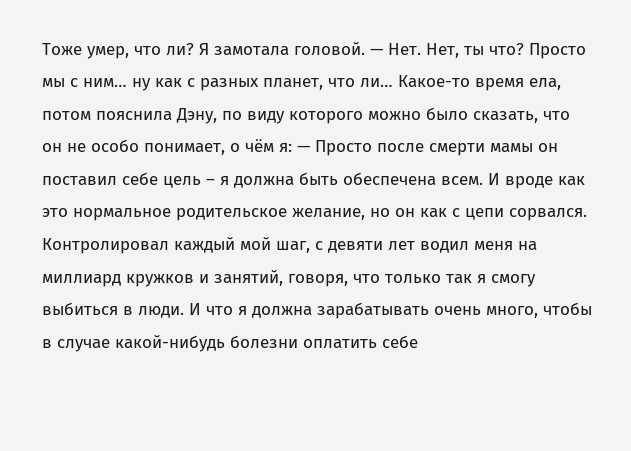Тоже умер, что ли? Я замотала головой. — Нет. Нет, ты что? Просто мы с ним… ну как с разных планет, что ли… Какое-то время ела, потом пояснила Дэну, по виду которого можно было сказать, что он не особо понимает, о чём я: — Просто после смерти мамы он поставил себе цель – я должна быть обеспечена всем. И вроде как это нормальное родительское желание, но он как с цепи сорвался. Контролировал каждый мой шаг, с девяти лет водил меня на миллиард кружков и занятий, говоря, что только так я смогу выбиться в люди. И что я должна зарабатывать очень много, чтобы в случае какой-нибудь болезни оплатить себе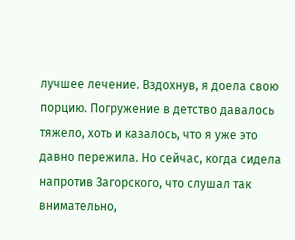лучшее лечение. Вздохнув, я доела свою порцию. Погружение в детство давалось тяжело, хоть и казалось, что я уже это давно пережила. Но сейчас, когда сидела напротив Загорского, что слушал так внимательно,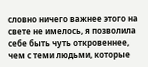словно ничего важнее этого на свете не имелось, я позволила себе быть чуть откровеннее, чем с теми людьми, которые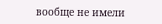вообще не имели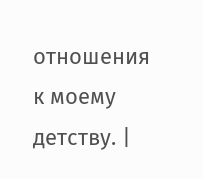отношения к моему детству. |